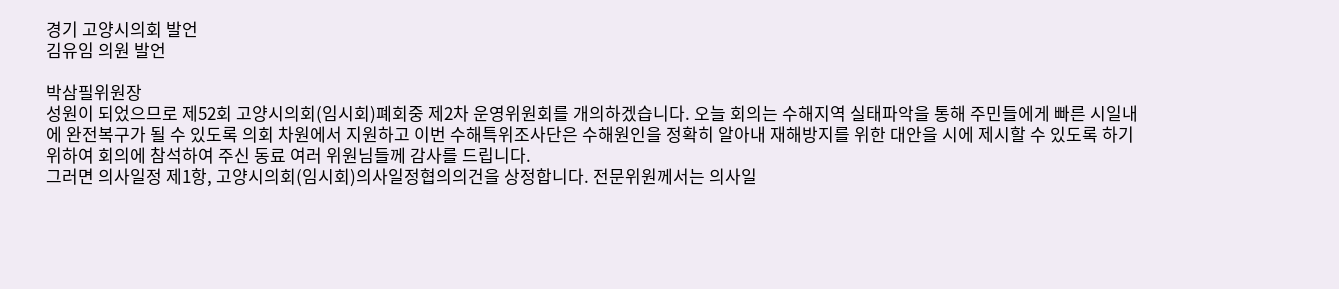경기 고양시의회 발언
김유임 의원 발언

박삼필위원장
성원이 되었으므로 제52회 고양시의회(임시회)폐회중 제2차 운영위원회를 개의하겠습니다. 오늘 회의는 수해지역 실태파악을 통해 주민들에게 빠른 시일내에 완전복구가 될 수 있도록 의회 차원에서 지원하고 이번 수해특위조사단은 수해원인을 정확히 알아내 재해방지를 위한 대안을 시에 제시할 수 있도록 하기 위하여 회의에 참석하여 주신 동료 여러 위원님들께 감사를 드립니다.
그러면 의사일정 제1항, 고양시의회(임시회)의사일정협의의건을 상정합니다. 전문위원께서는 의사일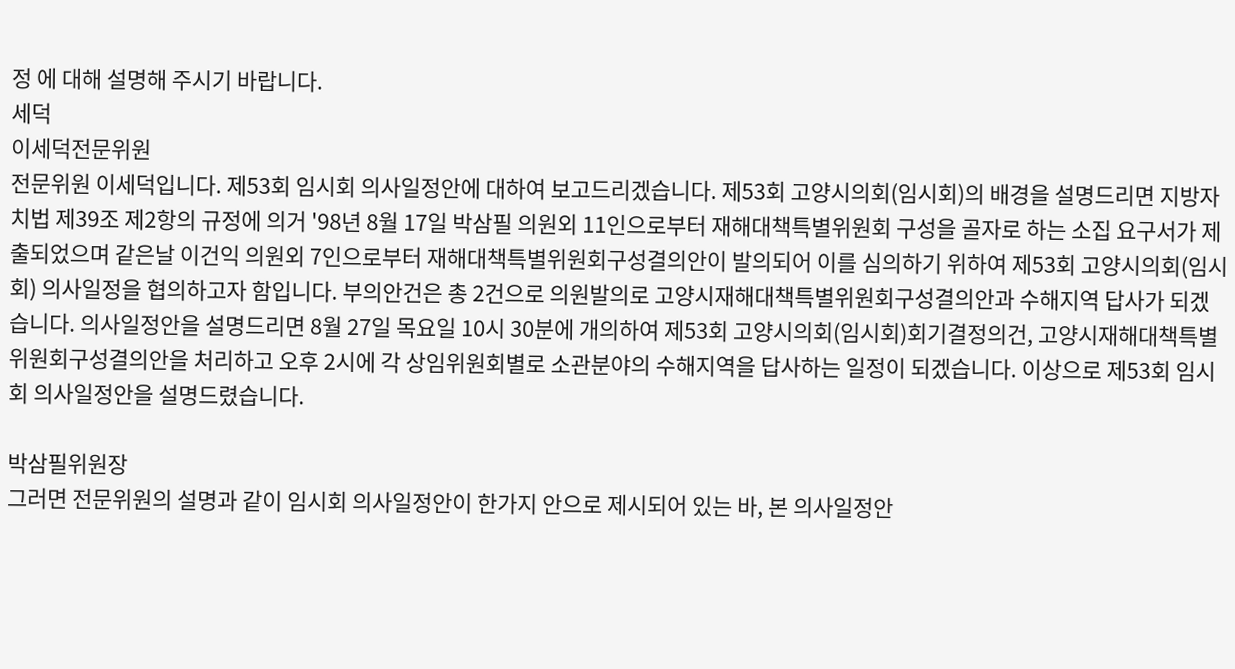정 에 대해 설명해 주시기 바랍니다.
세덕
이세덕전문위원
전문위원 이세덕입니다. 제53회 임시회 의사일정안에 대하여 보고드리겠습니다. 제53회 고양시의회(임시회)의 배경을 설명드리면 지방자치법 제39조 제2항의 규정에 의거 '98년 8월 17일 박삼필 의원외 11인으로부터 재해대책특별위원회 구성을 골자로 하는 소집 요구서가 제출되었으며 같은날 이건익 의원외 7인으로부터 재해대책특별위원회구성결의안이 발의되어 이를 심의하기 위하여 제53회 고양시의회(임시회) 의사일정을 협의하고자 함입니다. 부의안건은 총 2건으로 의원발의로 고양시재해대책특별위원회구성결의안과 수해지역 답사가 되겠습니다. 의사일정안을 설명드리면 8월 27일 목요일 10시 30분에 개의하여 제53회 고양시의회(임시회)회기결정의건, 고양시재해대책특별위원회구성결의안을 처리하고 오후 2시에 각 상임위원회별로 소관분야의 수해지역을 답사하는 일정이 되겠습니다. 이상으로 제53회 임시회 의사일정안을 설명드렸습니다.

박삼필위원장
그러면 전문위원의 설명과 같이 임시회 의사일정안이 한가지 안으로 제시되어 있는 바, 본 의사일정안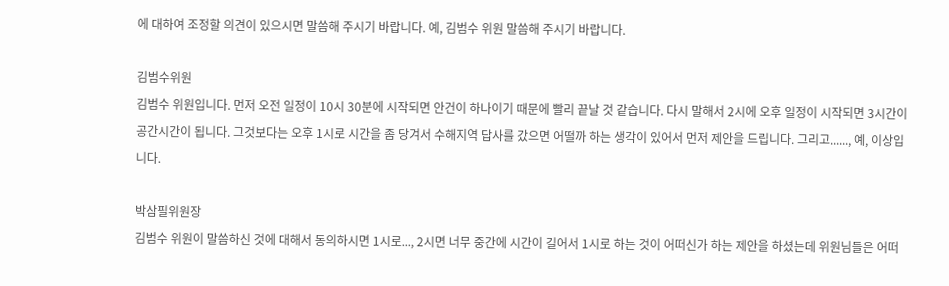에 대하여 조정할 의견이 있으시면 말씀해 주시기 바랍니다. 예, 김범수 위원 말씀해 주시기 바랍니다.

김범수위원
김범수 위원입니다. 먼저 오전 일정이 10시 30분에 시작되면 안건이 하나이기 때문에 빨리 끝날 것 같습니다. 다시 말해서 2시에 오후 일정이 시작되면 3시간이 공간시간이 됩니다. 그것보다는 오후 1시로 시간을 좀 당겨서 수해지역 답사를 갔으면 어떨까 하는 생각이 있어서 먼저 제안을 드립니다. 그리고......, 예, 이상입니다.

박삼필위원장
김범수 위원이 말씀하신 것에 대해서 동의하시면 1시로..., 2시면 너무 중간에 시간이 길어서 1시로 하는 것이 어떠신가 하는 제안을 하셨는데 위원님들은 어떠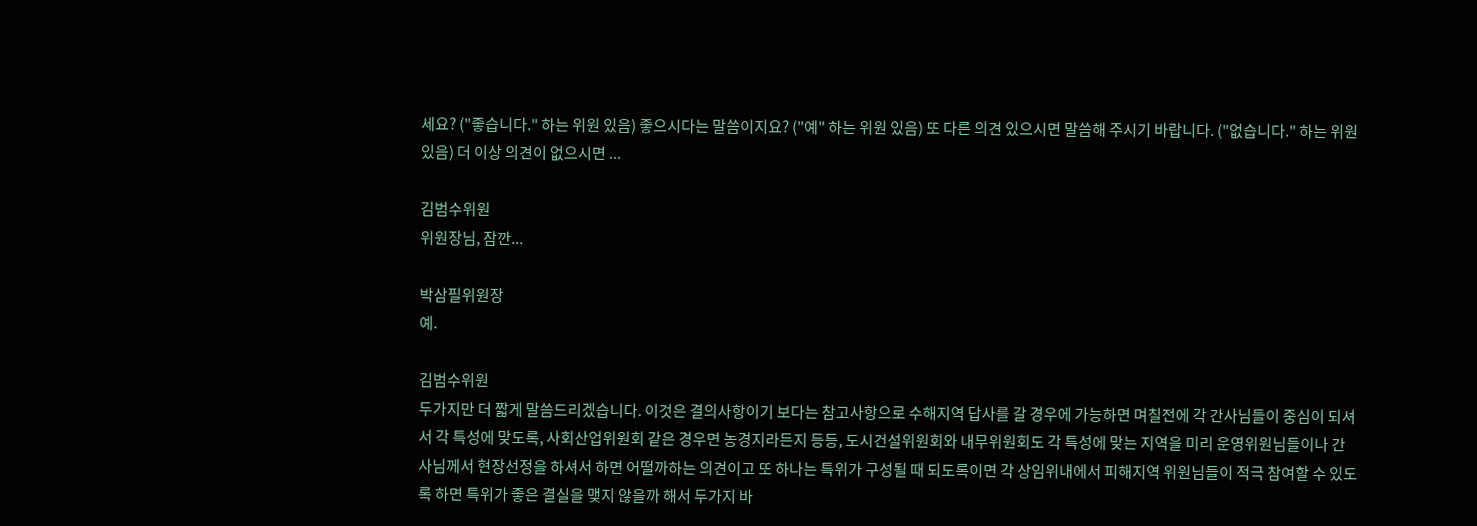세요? ("좋습니다." 하는 위원 있음) 좋으시다는 말씀이지요? ("예" 하는 위원 있음) 또 다른 의견 있으시면 말씀해 주시기 바랍니다. ("없습니다." 하는 위원 있음) 더 이상 의견이 없으시면 ...

김범수위원
위원장님, 잠깐...

박삼필위원장
예.

김범수위원
두가지만 더 짧게 말씀드리겠습니다. 이것은 결의사항이기 보다는 참고사항으로 수해지역 답사를 갈 경우에 가능하면 며칠전에 각 간사님들이 중심이 되셔서 각 특성에 맞도록, 사회산업위원회 같은 경우면 농경지라든지 등등, 도시건설위원회와 내무위원회도 각 특성에 맞는 지역을 미리 운영위원님들이나 간사님께서 현장선정을 하셔서 하면 어떨까하는 의견이고 또 하나는 특위가 구성될 때 되도록이면 각 상임위내에서 피해지역 위원님들이 적극 참여할 수 있도록 하면 특위가 좋은 결실을 맺지 않을까 해서 두가지 바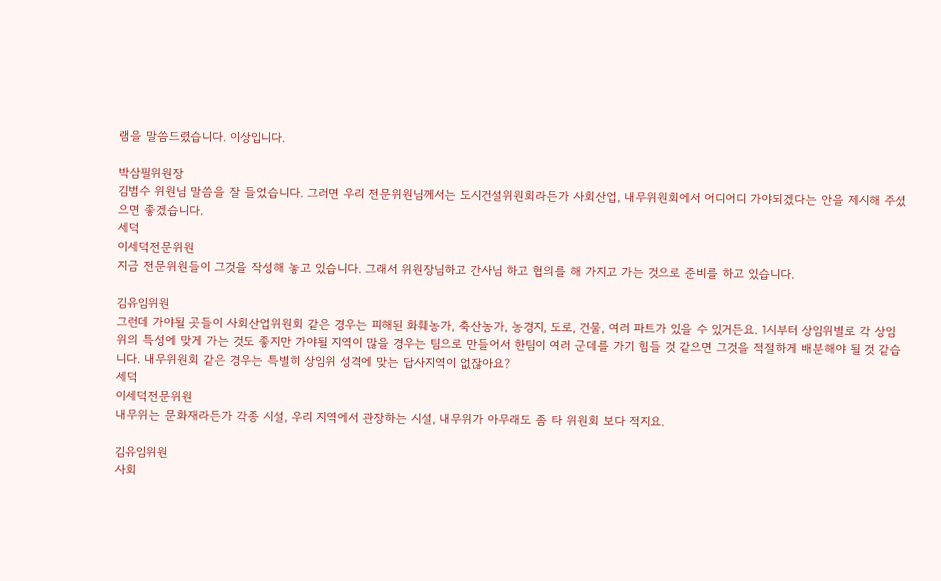램을 말씀드렸습니다. 이상입니다.

박삼필위원장
김범수 위원님 말씀을 잘 들었습니다. 그러면 우리 전문위원님께서는 도시건설위원회라든가 사회산업, 내무위원회에서 어디어디 가야되겠다는 안을 제시해 주셨으면 좋겠습니다.
세덕
이세덕전문위원
지금 전문위원들이 그것을 작성해 놓고 있습니다. 그래서 위원장님하고 간사님 하고 협의를 해 가지고 가는 것으로 준비를 하고 있습니다.

김유임위원
그런데 가야될 곳들이 사회산업위원회 같은 경우는 피해된 화훼농가, 축산농가, 농경지, 도로, 건물, 여러 파트가 있을 수 있거든요. 1시부터 상임위별로 각 상임위의 특성에 맞게 가는 것도 좋지만 가야될 지역이 많을 경우는 팀으로 만들어서 한팀이 여러 군데를 가기 힘들 것 같으면 그것을 적절하게 배분해야 될 것 같습니다. 내무위원회 같은 경우는 특별히 상임위 성격에 맞는 답사지역이 없잖아요?
세덕
이세덕전문위원
내무위는 문화재라든가 각종 시설, 우리 지역에서 관장하는 시설, 내무위가 아무래도 좀 타 위원회 보다 적지요.

김유임위원
사회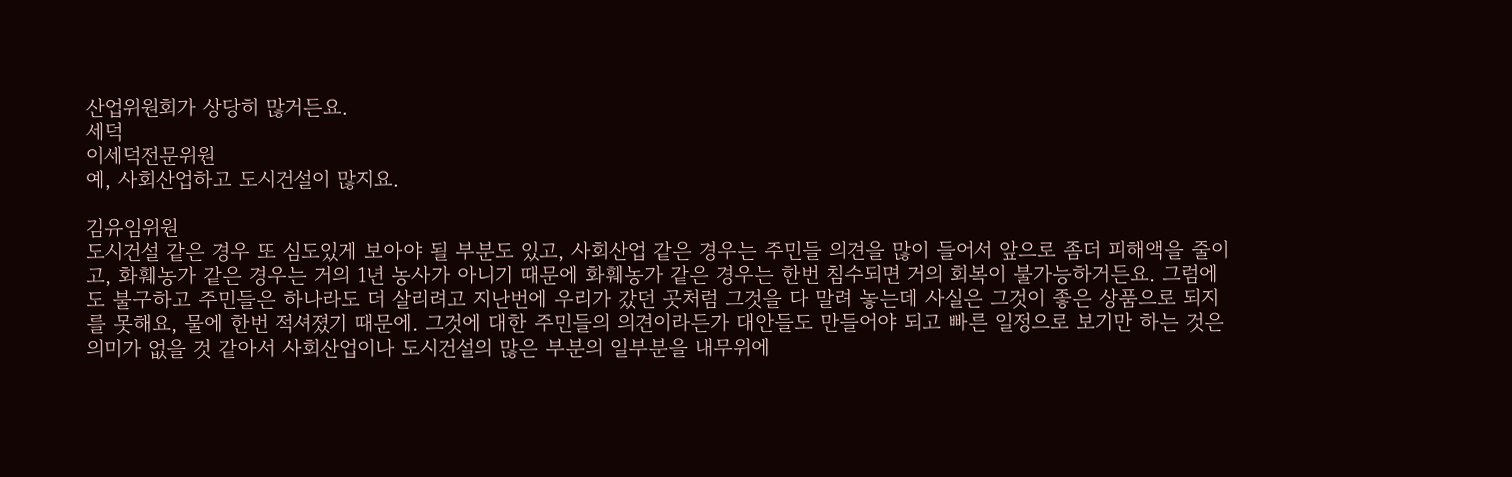산업위원회가 상당히 많거든요.
세덕
이세덕전문위원
예, 사회산업하고 도시건설이 많지요.

김유임위원
도시건설 같은 경우 또 심도있게 보아야 될 부분도 있고, 사회산업 같은 경우는 주민들 의견을 많이 들어서 앞으로 좀더 피해액을 줄이고, 화훼농가 같은 경우는 거의 1년 농사가 아니기 때문에 화훼농가 같은 경우는 한번 침수되면 거의 회복이 불가능하거든요. 그럼에도 불구하고 주민들은 하나라도 더 살리려고 지난번에 우리가 갔던 곳처럼 그것을 다 말려 놓는데 사실은 그것이 좋은 상품으로 되지를 못해요, 물에 한번 적셔졌기 때문에. 그것에 대한 주민들의 의견이라든가 대안들도 만들어야 되고 빠른 일정으로 보기만 하는 것은 의미가 없을 것 같아서 사회산업이나 도시건설의 많은 부분의 일부분을 내무위에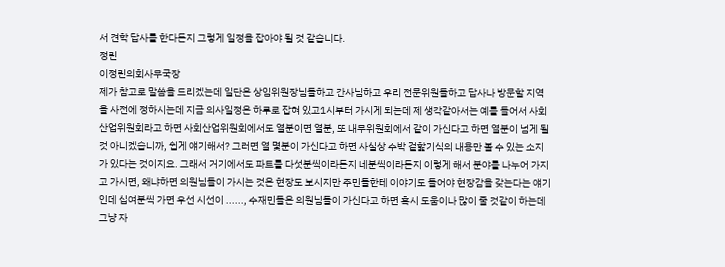서 견학 답사를 한다든지 그렇게 일정을 잡아야 될 것 같습니다.
정린
이정린의회사무국장
제가 참고로 말씀을 드리겠는데 일단은 상임위원장님들하고 간사님하고 우리 전문위원들하고 답사나 방문할 지역을 사전에 정하시는데 지금 의사일정은 하루로 잡혀 있고1시부터 가시게 되는데 제 생각같아서는 예를 들어서 사회산업위원회라고 하면 사회산업위원회에서도 열분이면 열분, 또 내무위원회에서 같이 가신다고 하면 열분이 넘게 될 것 아니겠습니까, 쉽게 얘기해서? 그러면 열 몇분이 가신다고 하면 사실상 수박 겉핥기식의 내용만 볼 수 있는 소지가 있다는 것이지요. 그래서 거기에서도 파트를 다섯분씩이라든지 네분씩이라든지 이렇게 해서 분야를 나누어 가지고 가시면, 왜냐하면 의원님들이 가시는 것은 현장도 보시지만 주민들한테 이야기도 들어야 현장감을 갖는다는 얘기인데 십여분씩 가면 우선 시선이 ......, 수재민들은 의원님들이 가신다고 하면 혹시 도움이나 많이 줄 것같이 하는데 그냥 자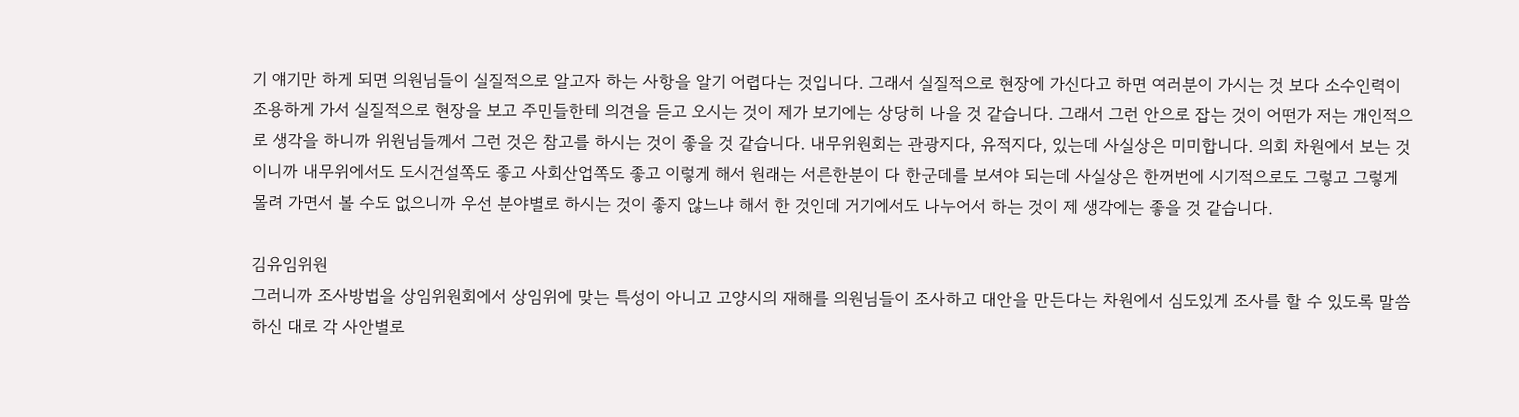기 얘기만 하게 되면 의원님들이 실질적으로 알고자 하는 사항을 알기 어렵다는 것입니다. 그래서 실질적으로 현장에 가신다고 하면 여러분이 가시는 것 보다 소수인력이 조용하게 가서 실질적으로 현장을 보고 주민들한테 의견을 듣고 오시는 것이 제가 보기에는 상당히 나을 것 같습니다. 그래서 그런 안으로 잡는 것이 어떤가 저는 개인적으로 생각을 하니까 위원님들께서 그런 것은 참고를 하시는 것이 좋을 것 같습니다. 내무위원회는 관광지다, 유적지다, 있는데 사실상은 미미합니다. 의회 차원에서 보는 것이니까 내무위에서도 도시건설쪽도 좋고 사회산업쪽도 좋고 이렇게 해서 원래는 서른한분이 다 한군데를 보셔야 되는데 사실상은 한꺼번에 시기적으로도 그렇고 그렇게 몰려 가면서 볼 수도 없으니까 우선 분야별로 하시는 것이 좋지 않느냐 해서 한 것인데 거기에서도 나누어서 하는 것이 제 생각에는 좋을 것 같습니다.

김유임위원
그러니까 조사방법을 상임위원회에서 상임위에 맞는 특성이 아니고 고양시의 재해를 의원님들이 조사하고 대안을 만든다는 차원에서 심도있게 조사를 할 수 있도록 말씀하신 대로 각 사안별로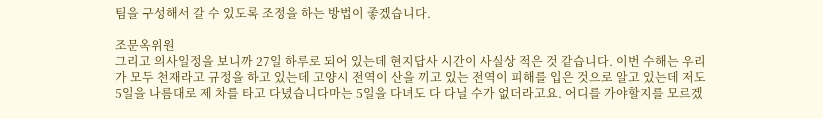팀을 구성해서 갈 수 있도록 조정을 하는 방법이 좋겠습니다.

조문옥위원
그리고 의사일정을 보니까 27일 하루로 되어 있는데 현지답사 시간이 사실상 적은 것 같습니다. 이번 수해는 우리가 모두 천재라고 규정을 하고 있는데 고양시 전역이 산을 끼고 있는 전역이 피해를 입은 것으로 알고 있는데 저도 5일을 나름대로 제 차를 타고 다녔습니다마는 5일을 다녀도 다 다닐 수가 없더라고요. 어디를 가야할지를 모르겠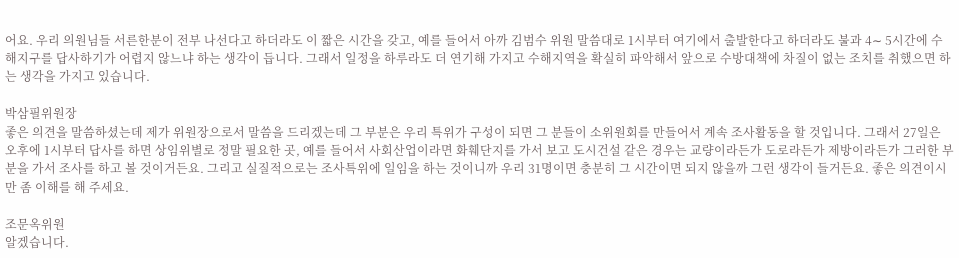어요. 우리 의원님들 서른한분이 전부 나선다고 하더라도 이 짧은 시간을 갖고, 예를 들어서 아까 김범수 위원 말씀대로 1시부터 여기에서 출발한다고 하더라도 불과 4∼ 5시간에 수해지구를 답사하기가 어렵지 않느냐 하는 생각이 듭니다. 그래서 일정을 하루라도 더 연기해 가지고 수해지역을 확실히 파악해서 앞으로 수방대책에 차질이 없는 조치를 취했으면 하는 생각을 가지고 있습니다.

박삼필위원장
좋은 의견을 말씀하셨는데 제가 위원장으로서 말씀을 드리겠는데 그 부분은 우리 특위가 구성이 되면 그 분들이 소위원회를 만들어서 계속 조사활동을 할 것입니다. 그래서 27일은 오후에 1시부터 답사를 하면 상임위별로 정말 필요한 곳, 예를 들어서 사회산업이라면 화훼단지를 가서 보고 도시건설 같은 경우는 교량이라든가 도로라든가 제방이라든가 그러한 부분을 가서 조사를 하고 볼 것이거든요. 그리고 실질적으로는 조사특위에 일임을 하는 것이니까 우리 31명이면 충분히 그 시간이면 되지 않을까 그런 생각이 들거든요. 좋은 의견이시만 좀 이해를 해 주세요.

조문옥위원
알겠습니다.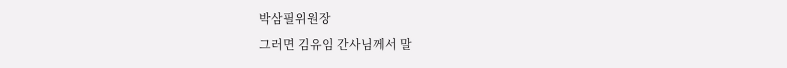박삼필위원장
그러면 김유임 간사님께서 말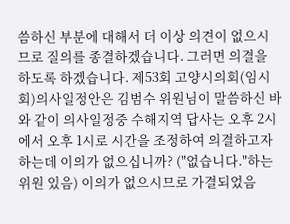씀하신 부분에 대해서 더 이상 의견이 없으시므로 질의를 종결하겠습니다. 그러면 의결을 하도록 하겠습니다. 제53회 고양시의회(임시회)의사일정안은 김범수 위원님이 말씀하신 바와 같이 의사일정중 수해지역 답사는 오후 2시에서 오후 1시로 시간을 조정하여 의결하고자 하는데 이의가 없으십니까? ("없습니다."하는 위원 있음) 이의가 없으시므로 가결되었음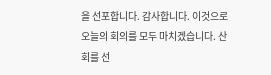을 선포합니다. 감사합니다. 이것으로 오늘의 회의를 모두 마치겠습니다. 산회를 선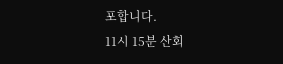포합니다.
11시 15분 산회